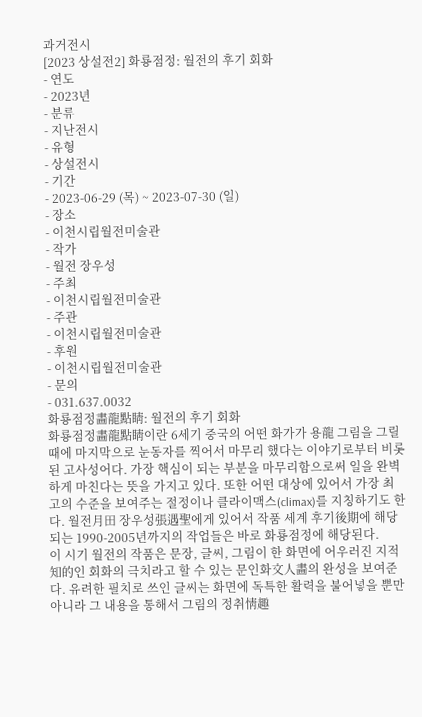과거전시
[2023 상설전2] 화룡점정: 월전의 후기 회화
- 연도
- 2023년
- 분류
- 지난전시
- 유형
- 상설전시
- 기간
- 2023-06-29 (목) ~ 2023-07-30 (일)
- 장소
- 이천시립월전미술관
- 작가
- 월전 장우성
- 주최
- 이천시립월전미술관
- 주관
- 이천시립월전미술관
- 후원
- 이천시립월전미술관
- 문의
- 031.637.0032
화룡점정畵龍點睛: 월전의 후기 회화
화룡점정畵龍點睛이란 6세기 중국의 어떤 화가가 용龍 그림을 그릴 때에 마지막으로 눈동자를 찍어서 마무리 했다는 이야기로부터 비롯된 고사성어다. 가장 핵심이 되는 부분을 마무리함으로써 일을 완벽하게 마친다는 뜻을 가지고 있다. 또한 어떤 대상에 있어서 가장 최고의 수준을 보여주는 절정이나 클라이맥스(climax)를 지칭하기도 한다. 월전月田 장우성張遇聖에게 있어서 작품 세계 후기後期에 해당되는 1990-2005년까지의 작업들은 바로 화룡점정에 해당된다.
이 시기 월전의 작품은 문장, 글씨, 그림이 한 화면에 어우러진 지적知的인 회화의 극치라고 할 수 있는 문인화文人畵의 완성을 보여준다. 유려한 필치로 쓰인 글씨는 화면에 독특한 활력을 불어넣을 뿐만 아니라 그 내용을 통해서 그림의 정취情趣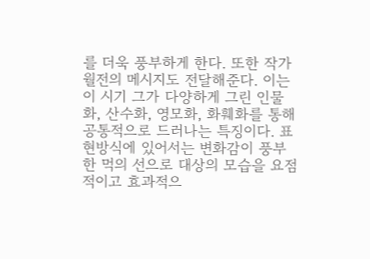를 더욱 풍부하게 한다. 또한 작가 월전의 메시지도 전달해준다. 이는 이 시기 그가 다양하게 그린 인물화, 산수화, 영모화, 화훼화를 통해 공통적으로 드러나는 특징이다. 표현방식에 있어서는 변화감이 풍부한 먹의 선으로 대상의 모습을 요점적이고 효과적으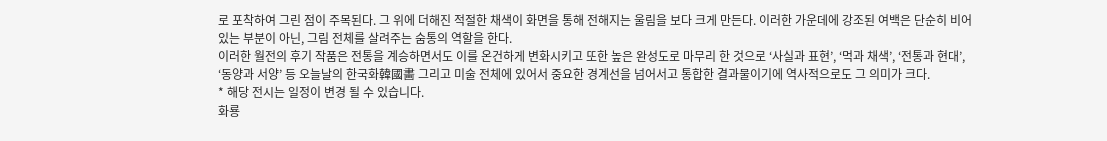로 포착하여 그린 점이 주목된다. 그 위에 더해진 적절한 채색이 화면을 통해 전해지는 울림을 보다 크게 만든다. 이러한 가운데에 강조된 여백은 단순히 비어있는 부분이 아닌, 그림 전체를 살려주는 숨통의 역할을 한다.
이러한 월전의 후기 작품은 전통을 계승하면서도 이를 온건하게 변화시키고 또한 높은 완성도로 마무리 한 것으로 ‘사실과 표현’, ‘먹과 채색’, ‘전통과 현대’, ‘동양과 서양’ 등 오늘날의 한국화韓國畵 그리고 미술 전체에 있어서 중요한 경계선을 넘어서고 통합한 결과물이기에 역사적으로도 그 의미가 크다.
* 해당 전시는 일정이 변경 될 수 있습니다.
화룡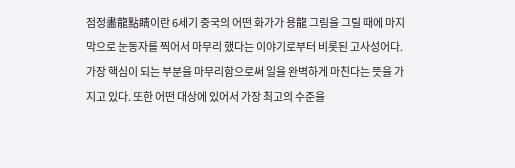점정畵龍點睛이란 6세기 중국의 어떤 화가가 용龍 그림을 그릴 때에 마지막으로 눈동자를 찍어서 마무리 했다는 이야기로부터 비롯된 고사성어다. 가장 핵심이 되는 부분을 마무리함으로써 일을 완벽하게 마친다는 뜻을 가지고 있다. 또한 어떤 대상에 있어서 가장 최고의 수준을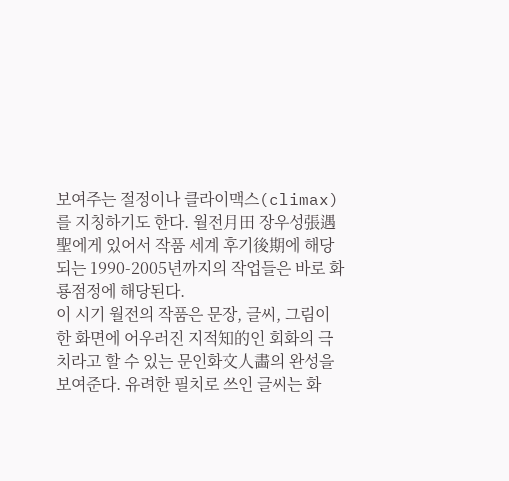보여주는 절정이나 클라이맥스(climax)를 지칭하기도 한다. 월전月田 장우성張遇聖에게 있어서 작품 세계 후기後期에 해당되는 1990-2005년까지의 작업들은 바로 화룡점정에 해당된다.
이 시기 월전의 작품은 문장, 글씨, 그림이 한 화면에 어우러진 지적知的인 회화의 극치라고 할 수 있는 문인화文人畵의 완성을 보여준다. 유려한 필치로 쓰인 글씨는 화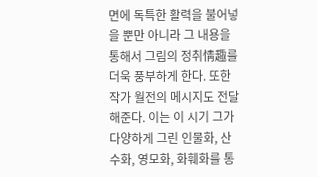면에 독특한 활력을 불어넣을 뿐만 아니라 그 내용을 통해서 그림의 정취情趣를 더욱 풍부하게 한다. 또한 작가 월전의 메시지도 전달해준다. 이는 이 시기 그가 다양하게 그린 인물화, 산수화, 영모화, 화훼화를 통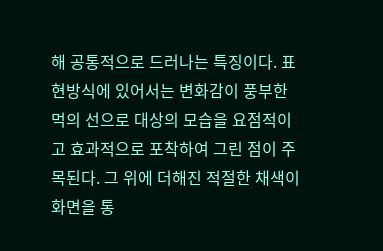해 공통적으로 드러나는 특징이다. 표현방식에 있어서는 변화감이 풍부한 먹의 선으로 대상의 모습을 요점적이고 효과적으로 포착하여 그린 점이 주목된다. 그 위에 더해진 적절한 채색이 화면을 통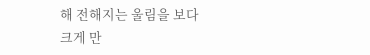해 전해지는 울림을 보다 크게 만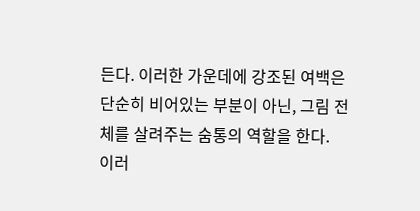든다. 이러한 가운데에 강조된 여백은 단순히 비어있는 부분이 아닌, 그림 전체를 살려주는 숨통의 역할을 한다.
이러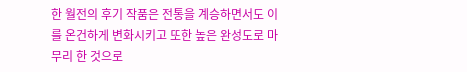한 월전의 후기 작품은 전통을 계승하면서도 이를 온건하게 변화시키고 또한 높은 완성도로 마무리 한 것으로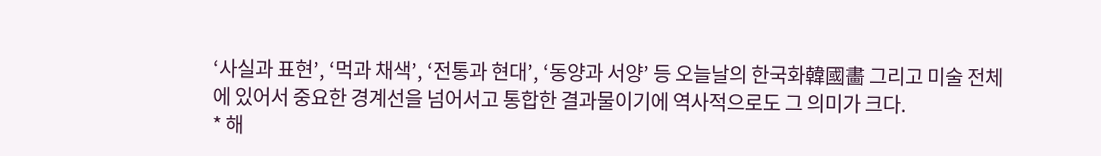‘사실과 표현’, ‘먹과 채색’, ‘전통과 현대’, ‘동양과 서양’ 등 오늘날의 한국화韓國畵 그리고 미술 전체에 있어서 중요한 경계선을 넘어서고 통합한 결과물이기에 역사적으로도 그 의미가 크다.
* 해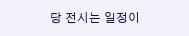당 전시는 일정이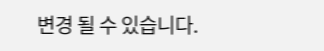변경 될 수 있습니다.